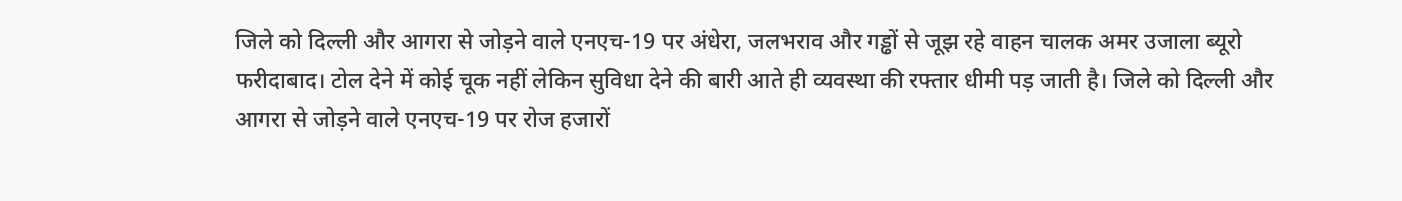जिले को दिल्ली और आगरा से जोड़ने वाले एनएच-19 पर अंधेरा, जलभराव और गड्ढों से जूझ रहे वाहन चालक अमर उजाला ब्यूरो फरीदाबाद। टोल देने में कोई चूक नहीं लेकिन सुविधा देने की बारी आते ही व्यवस्था की रफ्तार धीमी पड़ जाती है। जिले को दिल्ली और आगरा से जोड़ने वाले एनएच-19 पर रोज हजारों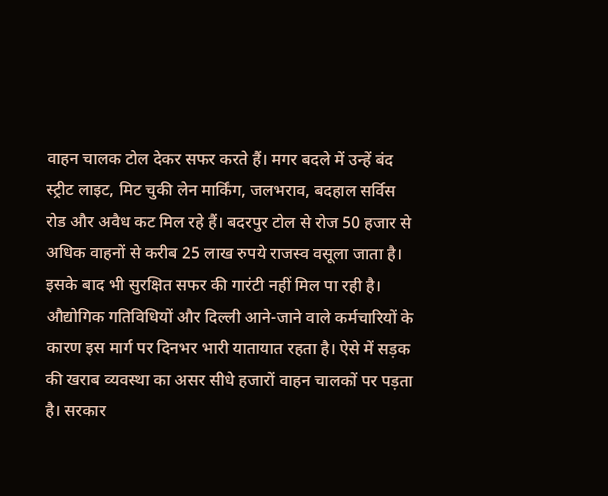वाहन चालक टोल देकर सफर करते हैं। मगर बदले में उन्हें बंद स्ट्रीट लाइट, मिट चुकी लेन मार्किंग, जलभराव, बदहाल सर्विस रोड और अवैध कट मिल रहे हैं। बदरपुर टोल से रोज 50 हजार से अधिक वाहनों से करीब 25 लाख रुपये राजस्व वसूला जाता है। इसके बाद भी सुरक्षित सफर की गारंटी नहीं मिल पा रही है।
औद्योगिक गतिविधियों और दिल्ली आने-जाने वाले कर्मचारियों के कारण इस मार्ग पर दिनभर भारी यातायात रहता है। ऐसे में सड़क की खराब व्यवस्था का असर सीधे हजारों वाहन चालकों पर पड़ता है। सरकार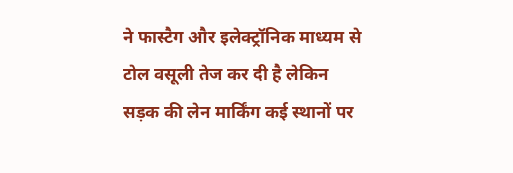ने फास्टैग और इलेक्ट्रॉनिक माध्यम से टोल वसूली तेज कर दी है लेकिन सड़क की लेन मार्किंग कई स्थानों पर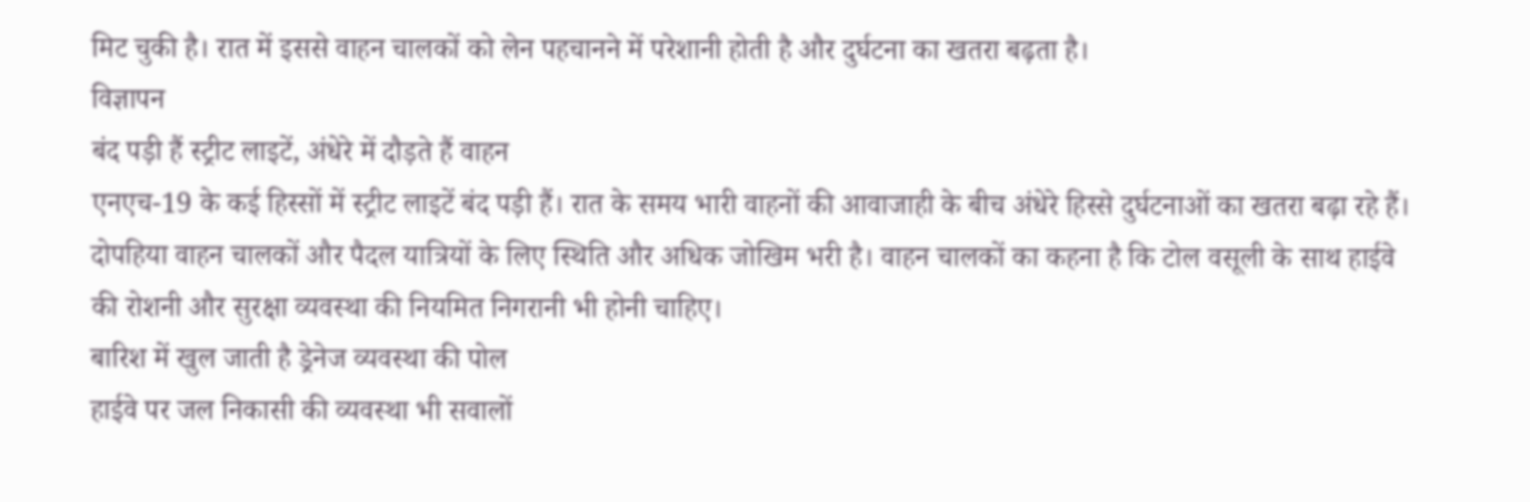मिट चुकी है। रात में इससे वाहन चालकों को लेन पहचानने में परेशानी होती है और दुर्घटना का खतरा बढ़ता है।
विज्ञापन
बंद पड़ी हैं स्ट्रीट लाइटें, अंधेरे में दौड़ते हैं वाहन
एनएच-19 के कई हिस्सों में स्ट्रीट लाइटें बंद पड़ी हैं। रात के समय भारी वाहनों की आवाजाही के बीच अंधेरे हिस्से दुर्घटनाओं का खतरा बढ़ा रहे हैं। दोपहिया वाहन चालकों और पैदल यात्रियों के लिए स्थिति और अधिक जोखिम भरी है। वाहन चालकों का कहना है कि टोल वसूली के साथ हाईवे की रोशनी और सुरक्षा व्यवस्था की नियमित निगरानी भी होनी चाहिए।
बारिश में खुल जाती है ड्रेनेज व्यवस्था की पोल
हाईवे पर जल निकासी की व्यवस्था भी सवालों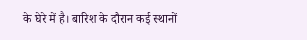के घेरे में है। बारिश के दौरान कई स्थानों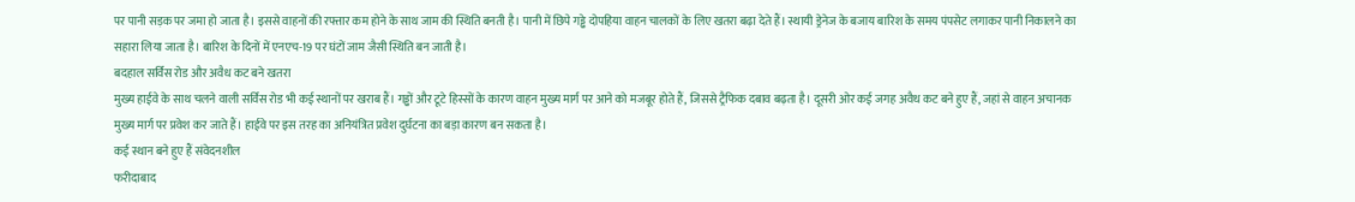पर पानी सड़क पर जमा हो जाता है। इससे वाहनों की रफ्तार कम होने के साथ जाम की स्थिति बनती है। पानी में छिपे गड्ढे दोपहिया वाहन चालकों के लिए खतरा बढ़ा देते हैं। स्थायी ड्रेनेज के बजाय बारिश के समय पंपसेट लगाकर पानी निकालने का सहारा लिया जाता है। बारिश के दिनों में एनएच-19 पर घंटों जाम जैसी स्थिति बन जाती है।
बदहाल सर्विस रोड और अवैध कट बने खतरा
मुख्य हाईवे के साथ चलने वाली सर्विस रोड भी कई स्थानों पर खराब हैं। गड्ढों और टूटे हिस्सों के कारण वाहन मुख्य मार्ग पर आने को मजबूर होते हैं, जिससे ट्रैफिक दबाव बढ़ता है। दूसरी ओर कई जगह अवैध कट बने हुए हैं, जहां से वाहन अचानक मुख्य मार्ग पर प्रवेश कर जाते हैं। हाईवे पर इस तरह का अनियंत्रित प्रवेश दुर्घटना का बड़ा कारण बन सकता है।
कई स्थान बने हुए हैं संवेदनशील
फरीदाबाद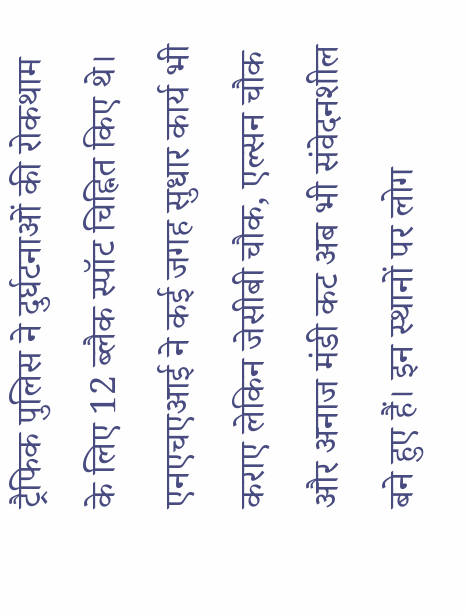ट्रैफिक पुलिस ने दुर्घटनाओं की रोकथाम के लिए 12 ब्लैक स्पॉट चिह्नित किए थे। एनएचएआई ने कई जगह सुधार कार्य भी कराए लेकिन जेसीबी चौक, एल्सन चौक और अनाज मंडी कट अब भी संवेदनशील बने हुए हैं। इन स्थानों पर लोग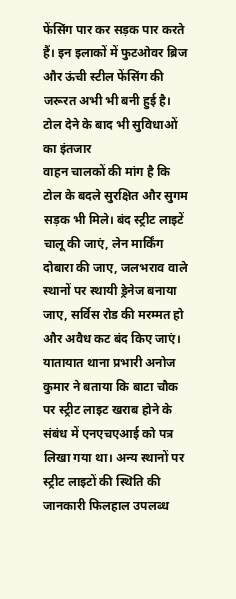फेंसिंग पार कर सड़क पार करते हैं। इन इलाकों में फुटओवर ब्रिज और ऊंची स्टील फेंसिंग की जरूरत अभी भी बनी हुई है।
टोल देने के बाद भी सुविधाओं का इंतजार
वाहन चालकों की मांग है कि टोल के बदले सुरक्षित और सुगम सड़क भी मिले। बंद स्ट्रीट लाइटें चालू की जाएं, लेन मार्किंग दोबारा की जाए, जलभराव वाले स्थानों पर स्थायी ड्रेनेज बनाया जाए, सर्विस रोड की मरम्मत हो और अवैध कट बंद किए जाएं।
यातायात थाना प्रभारी अनोज कुमार ने बताया कि बाटा चौक पर स्ट्रीट लाइट खराब होने के संबंध में एनएचएआई को पत्र लिखा गया था। अन्य स्थानों पर स्ट्रीट लाइटों की स्थिति की जानकारी फिलहाल उपलब्ध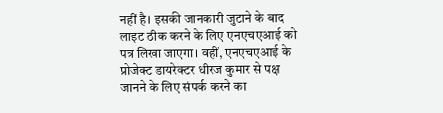नहीं है। इसकी जानकारी जुटाने के बाद लाइट ठीक करने के लिए एनएचएआई को पत्र लिखा जाएगा। वहीं, एनएचएआई के प्रोजेक्ट डायरेक्टर धीरज कुमार से पक्ष जानने के लिए संपर्क करने का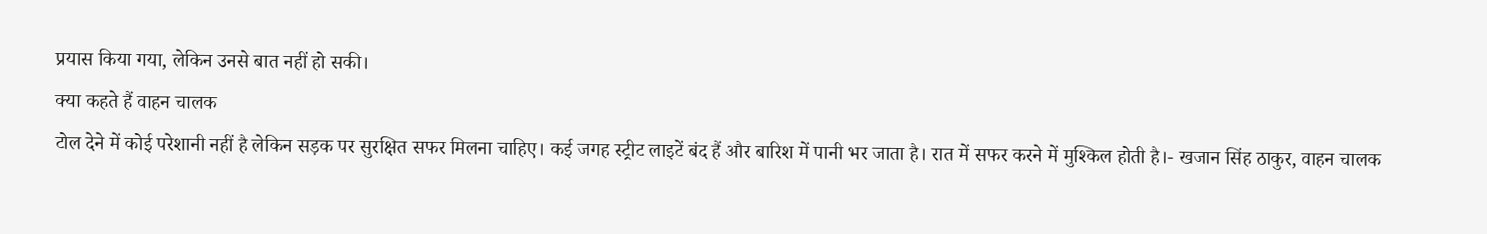प्रयास किया गया, लेकिन उनसे बात नहीं हो सकी।
क्या कहते हैं वाहन चालक
टोल देने में कोई परेशानी नहीं है लेकिन सड़क पर सुरक्षित सफर मिलना चाहिए। कई जगह स्ट्रीट लाइटें बंद हैं और बारिश में पानी भर जाता है। रात में सफर करने में मुश्किल होती है।- खजान सिंह ठाकुर, वाहन चालक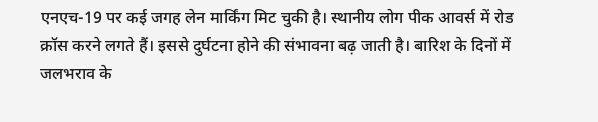एनएच-19 पर कई जगह लेन मार्किंग मिट चुकी है। स्थानीय लोग पीक आवर्स में रोड क्रॉस करने लगते हैं। इससे दुर्घटना होने की संभावना बढ़ जाती है। बारिश के दिनों में जलभराव के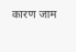कारण जाम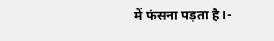में फंसना पड़ता है।-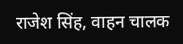राजेश सिंह, वाहन चालक